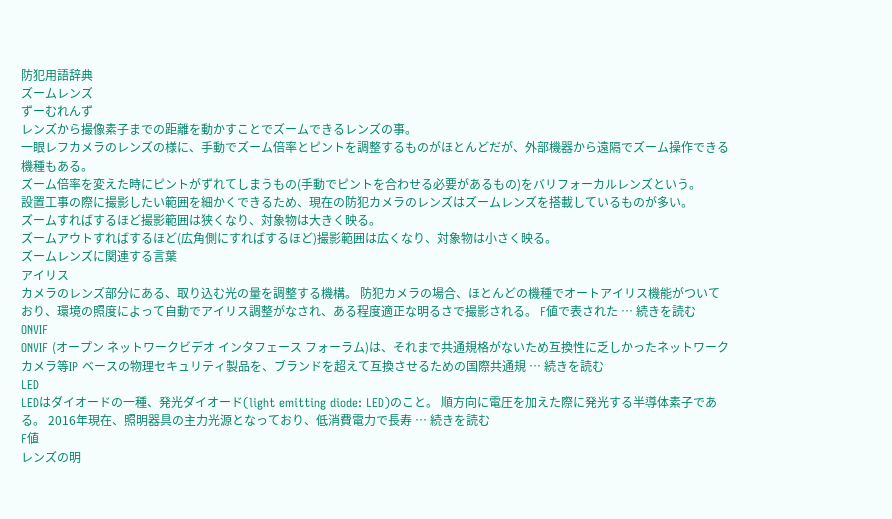防犯用語辞典
ズームレンズ
ずーむれんず
レンズから撮像素子までの距離を動かすことでズームできるレンズの事。
一眼レフカメラのレンズの様に、手動でズーム倍率とピントを調整するものがほとんどだが、外部機器から遠隔でズーム操作できる機種もある。
ズーム倍率を変えた時にピントがずれてしまうもの(手動でピントを合わせる必要があるもの)をバリフォーカルレンズという。
設置工事の際に撮影したい範囲を細かくできるため、現在の防犯カメラのレンズはズームレンズを搭載しているものが多い。
ズームすればするほど撮影範囲は狭くなり、対象物は大きく映る。
ズームアウトすればするほど(広角側にすればするほど)撮影範囲は広くなり、対象物は小さく映る。
ズームレンズに関連する言葉
アイリス
カメラのレンズ部分にある、取り込む光の量を調整する機構。 防犯カメラの場合、ほとんどの機種でオートアイリス機能がついており、環境の照度によって自動でアイリス調整がなされ、ある程度適正な明るさで撮影される。 F値で表された … 続きを読む
ONVIF
ONVIF (オープン ネットワークビデオ インタフェース フォーラム)は、それまで共通規格がないため互換性に乏しかったネットワークカメラ等IP ベースの物理セキュリティ製品を、ブランドを超えて互換させるための国際共通規 … 続きを読む
LED
LEDはダイオードの一種、発光ダイオード(light emitting diode: LED)のこと。 順方向に電圧を加えた際に発光する半導体素子である。 2016年現在、照明器具の主力光源となっており、低消費電力で長寿 … 続きを読む
F値
レンズの明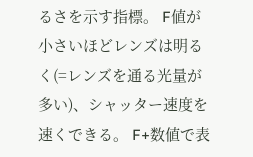るさを示す指標。 F値が小さいほどレンズは明るく(=レンズを通る光量が多い)、シャッター速度を速くできる。 F+数値で表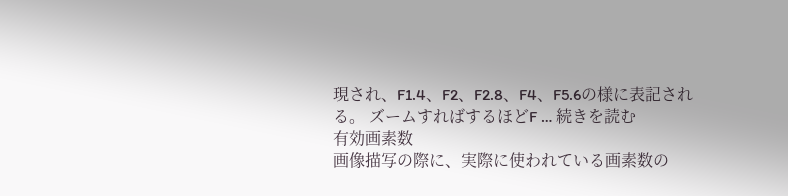現され、F1.4、F2、F2.8、F4、F5.6の様に表記される。 ズームすればするほどF … 続きを読む
有効画素数
画像描写の際に、実際に使われている画素数の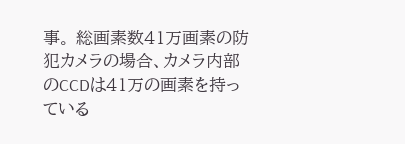事。 総画素数41万画素の防犯カメラの場合、カメラ内部のCCDは41万の画素を持っている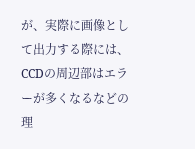が、実際に画像として出力する際には、CCDの周辺部はエラーが多くなるなどの理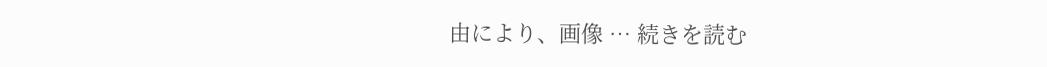由により、画像 … 続きを読む